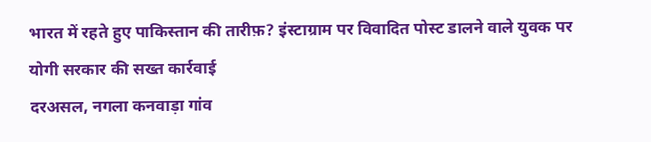भारत में रहते हुए पाकिस्तान की तारीफ़? इंस्टाग्राम पर विवादित पोस्ट डालने वाले युवक पर योगी सरकार की सख्त कार्रवाई
दरअसल, नगला कनवाड़ा गांव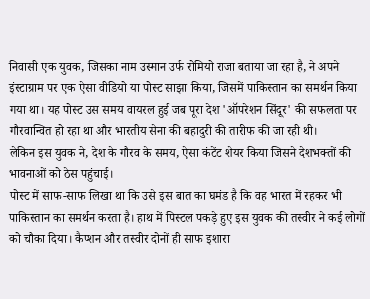निवासी एक युवक, जिसका नाम उस्मान उर्फ रोमियो राजा बताया जा रहा है, ने अपने इंस्टाग्राम पर एक ऐसा वीडियो या पोस्ट साझा किया, जिसमें पाकिस्तान का समर्थन किया गया था। यह पोस्ट उस समय वायरल हुई जब पूरा देश 'ऑपरेशन सिंदूर' की सफलता पर गौरवान्वित हो रहा था और भारतीय सेना की बहादुरी की तारीफ की जा रही थी।
लेकिन इस युवक ने, देश के गौरव के समय, ऐसा कंटेंट शेयर किया जिसने देशभक्तों की भावनाओं को ठेस पहुंचाई।
पोस्ट में साफ-साफ लिखा था कि उसे इस बात का घमंड है कि वह भारत में रहकर भी पाकिस्तान का समर्थन करता है। हाथ में पिस्टल पकड़े हुए इस युवक की तस्वीर ने कई लोगों को चौका दिया। कैप्शन और तस्वीर दोनों ही साफ इशारा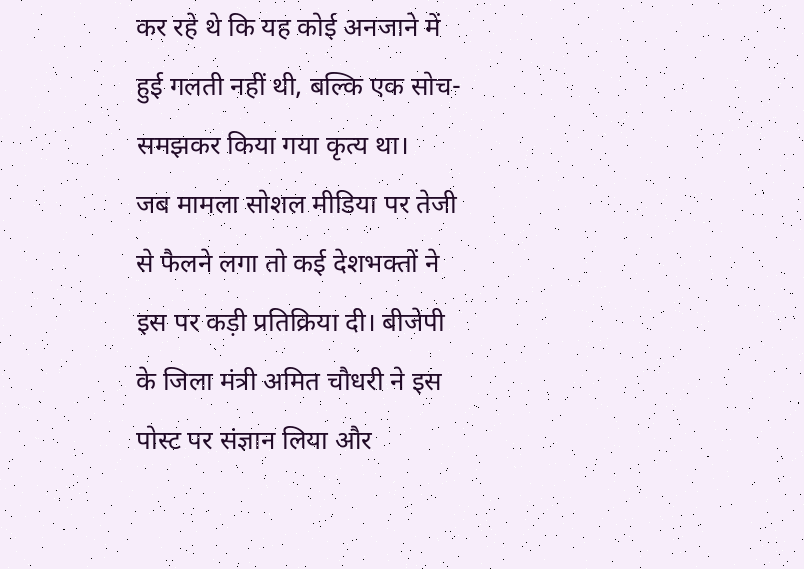कर रहे थे कि यह कोई अनजाने में हुई गलती नहीं थी, बल्कि एक सोच-समझकर किया गया कृत्य था।
जब मामला सोशल मीडिया पर तेजी से फैलने लगा तो कई देशभक्तों ने इस पर कड़ी प्रतिक्रिया दी। बीजेपी के जिला मंत्री अमित चौधरी ने इस पोस्ट पर संज्ञान लिया और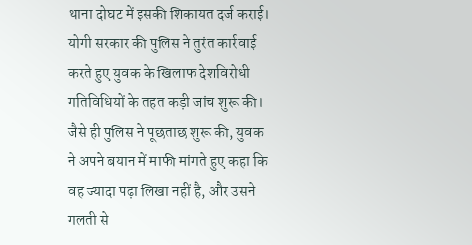थाना दोघट में इसकी शिकायत दर्ज कराई। योगी सरकार की पुलिस ने तुरंत कार्रवाई करते हुए युवक के खिलाफ देशविरोधी गतिविधियों के तहत कड़ी जांच शुरू की।
जैसे ही पुलिस ने पूछताछ शुरू की, युवक ने अपने बयान में माफी मांगते हुए कहा कि वह ज्यादा पढ़ा लिखा नहीं है, और उसने गलती से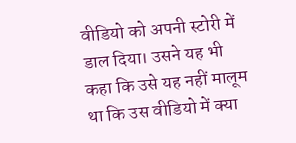वीडियो को अपनी स्टोरी में डाल दिया। उसने यह भी कहा कि उसे यह नहीं मालूम था कि उस वीडियो में क्या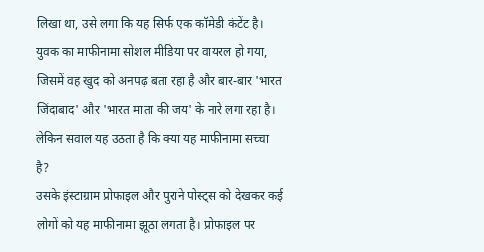लिखा था, उसे लगा कि यह सिर्फ एक कॉमेडी कंटेंट है।
युवक का माफीनामा सोशल मीडिया पर वायरल हो गया, जिसमें वह खुद को अनपढ़ बता रहा है और बार-बार 'भारत जिंदाबाद' और 'भारत माता की जय' के नारे लगा रहा है।
लेकिन सवाल यह उठता है कि क्या यह माफीनामा सच्चा है?
उसके इंस्टाग्राम प्रोफाइल और पुराने पोस्ट्स को देखकर कई लोगों को यह माफीनामा झूठा लगता है। प्रोफाइल पर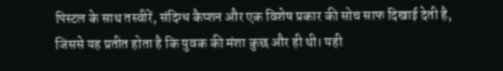पिस्टल के साथ तस्वीरें, संदिग्ध कैप्शन और एक विशेष प्रकार की सोच साफ दिखाई देती है, जिससे यह प्रतीत होता है कि युवक की मंशा कुछ और ही थी। यही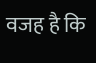वजह है कि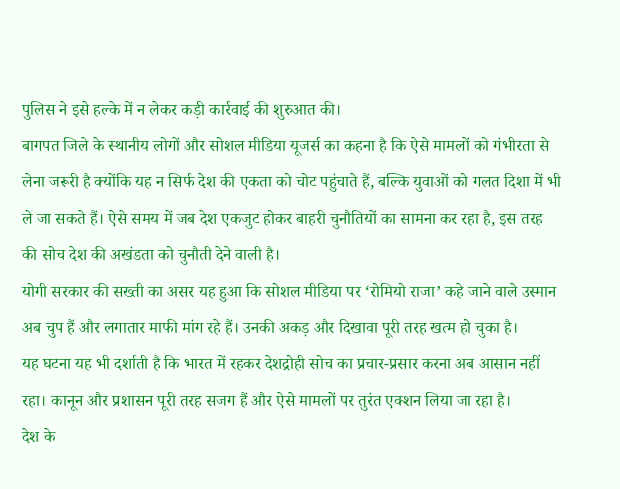पुलिस ने इसे हल्के में न लेकर कड़ी कार्रवाई की शुरुआत की।
बागपत जिले के स्थानीय लोगों और सोशल मीडिया यूजर्स का कहना है कि ऐसे मामलों को गंभीरता से लेना जरूरी है क्योंकि यह न सिर्फ देश की एकता को चोट पहुंचाते हैं, बल्कि युवाओं को गलत दिशा में भी ले जा सकते हैं। ऐसे समय में जब देश एकजुट होकर बाहरी चुनौतियों का सामना कर रहा है, इस तरह की सोच देश की अखंडता को चुनौती देने वाली है।
योगी सरकार की सख्ती का असर यह हुआ कि सोशल मीडिया पर ‘रोमियो राजा’ कहे जाने वाले उस्मान अब चुप हैं और लगातार माफी मांग रहे हैं। उनकी अकड़ और दिखावा पूरी तरह खत्म हो चुका है।
यह घटना यह भी दर्शाती है कि भारत में रहकर देशद्रोही सोच का प्रचार-प्रसार करना अब आसान नहीं रहा। कानून और प्रशासन पूरी तरह सजग हैं और ऐसे मामलों पर तुरंत एक्शन लिया जा रहा है।
देश के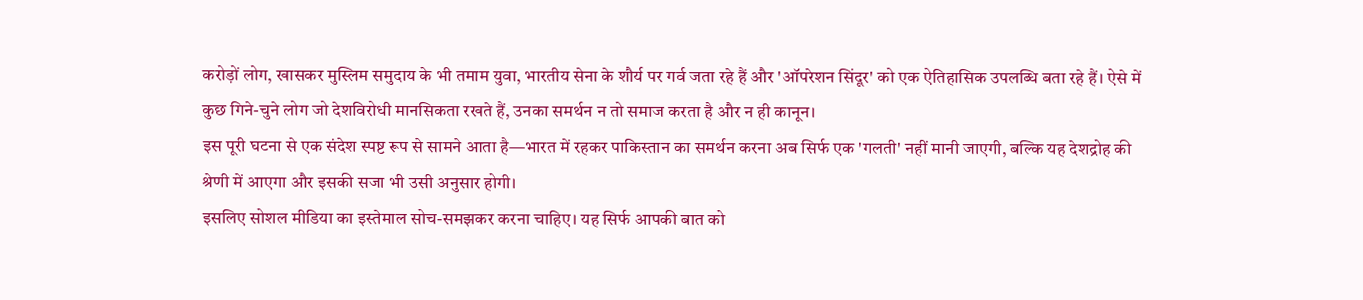करोड़ों लोग, खासकर मुस्लिम समुदाय के भी तमाम युवा, भारतीय सेना के शौर्य पर गर्व जता रहे हैं और 'ऑपरेशन सिंदूर' को एक ऐतिहासिक उपलब्धि बता रहे हैं। ऐसे में कुछ गिने-चुने लोग जो देशविरोधी मानसिकता रखते हैं, उनका समर्थन न तो समाज करता है और न ही कानून।
इस पूरी घटना से एक संदेश स्पष्ट रूप से सामने आता है—भारत में रहकर पाकिस्तान का समर्थन करना अब सिर्फ एक 'गलती' नहीं मानी जाएगी, बल्कि यह देशद्रोह की श्रेणी में आएगा और इसकी सजा भी उसी अनुसार होगी।
इसलिए सोशल मीडिया का इस्तेमाल सोच-समझकर करना चाहिए। यह सिर्फ आपकी बात को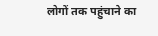लोगों तक पहुंचाने का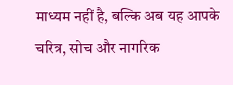माध्यम नहीं है, बल्कि अब यह आपके चरित्र, सोच और नागरिक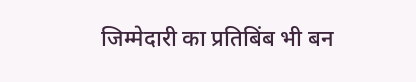जिम्मेदारी का प्रतिबिंब भी बन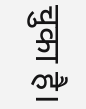चुका है।